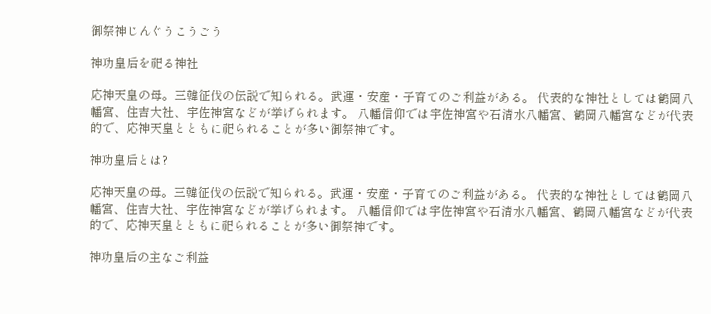御祭神じんぐうこうごう

神功皇后を祀る神社

応神天皇の母。三韓征伐の伝説で知られる。武運・安産・子育てのご利益がある。 代表的な神社としては鶴岡八幡宮、住吉大社、宇佐神宮などが挙げられます。 八幡信仰では宇佐神宮や石清水八幡宮、鶴岡八幡宮などが代表的で、応神天皇とともに祀られることが多い御祭神です。

神功皇后とは?

応神天皇の母。三韓征伐の伝説で知られる。武運・安産・子育てのご利益がある。 代表的な神社としては鶴岡八幡宮、住吉大社、宇佐神宮などが挙げられます。 八幡信仰では宇佐神宮や石清水八幡宮、鶴岡八幡宮などが代表的で、応神天皇とともに祀られることが多い御祭神です。

神功皇后の主なご利益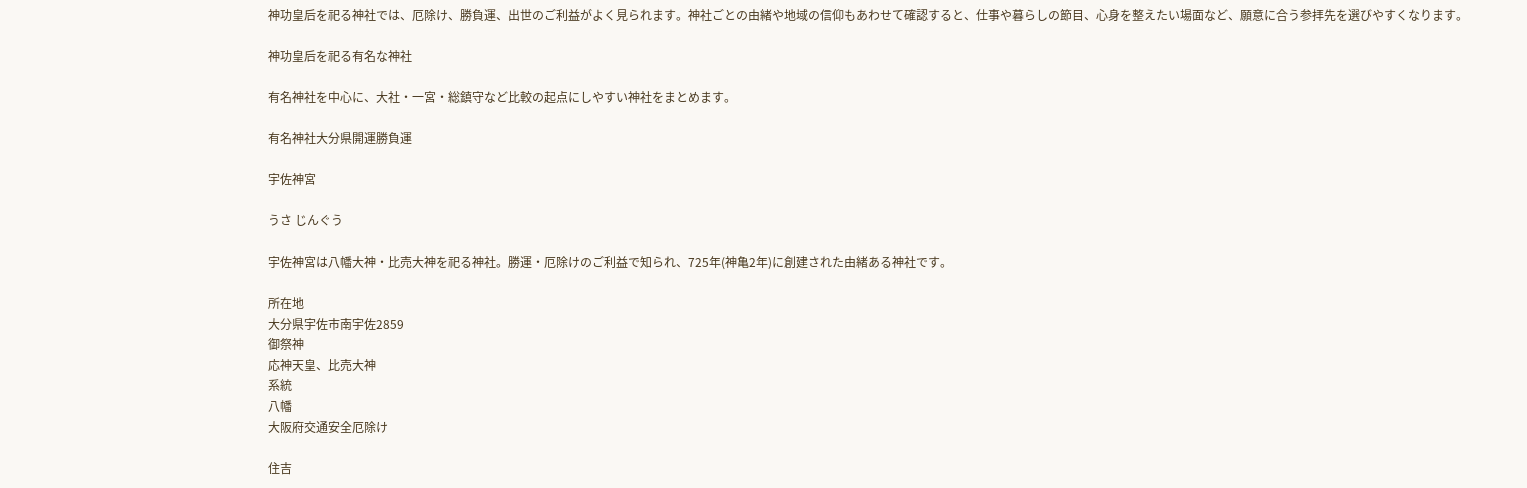神功皇后を祀る神社では、厄除け、勝負運、出世のご利益がよく見られます。神社ごとの由緒や地域の信仰もあわせて確認すると、仕事や暮らしの節目、心身を整えたい場面など、願意に合う参拝先を選びやすくなります。

神功皇后を祀る有名な神社

有名神社を中心に、大社・一宮・総鎮守など比較の起点にしやすい神社をまとめます。

有名神社大分県開運勝負運

宇佐神宮

うさ じんぐう

宇佐神宮は八幡大神・比売大神を祀る神社。勝運・厄除けのご利益で知られ、725年(神亀2年)に創建された由緒ある神社です。

所在地
大分県宇佐市南宇佐2859
御祭神
応神天皇、比売大神
系統
八幡
大阪府交通安全厄除け

住吉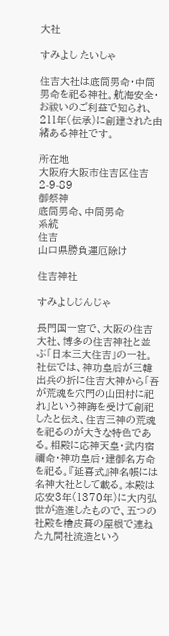大社

すみよし たいしゃ

住吉大社は底筒男命・中筒男命を祀る神社。航海安全・お祓いのご利益で知られ、211年(伝承)に創建された由緒ある神社です。

所在地
大阪府大阪市住吉区住吉2-9-89
御祭神
底筒男命、中筒男命
系統
住吉
山口県勝負運厄除け

住吉神社

すみよしじんじゃ

長門国一宮で、大阪の住吉大社、博多の住吉神社と並ぶ「日本三大住吉」の一社。社伝では、神功皇后が三韓出兵の折に住吉大神から「吾が荒魂を穴門の山田村に祀れ」という神誨を受けて創祀したと伝え、住吉三神の荒魂を祀るのが大きな特色である。相殿に応神天皇・武内宿禰命・神功皇后・建御名方命を祀る。『延喜式』神名帳には名神大社として載る。本殿は応安3年(1370年)に大内弘世が造進したもので、五つの社殿を檜皮葺の屋根で連ねた九間社流造という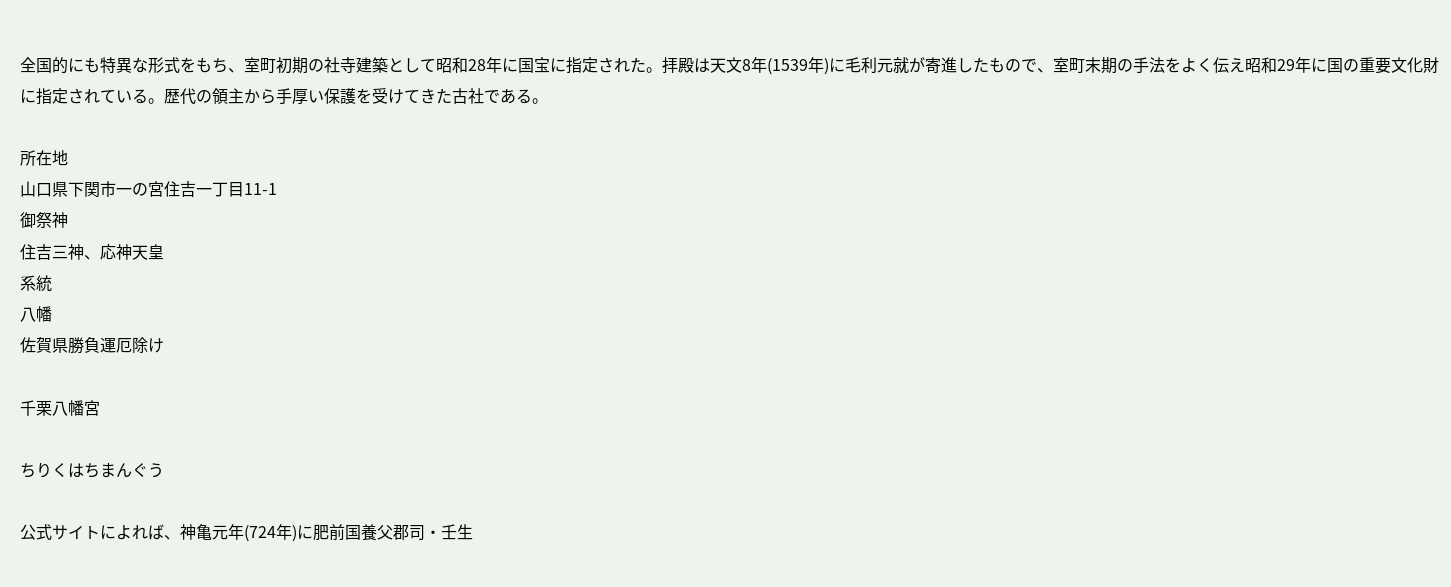全国的にも特異な形式をもち、室町初期の社寺建築として昭和28年に国宝に指定された。拝殿は天文8年(1539年)に毛利元就が寄進したもので、室町末期の手法をよく伝え昭和29年に国の重要文化財に指定されている。歴代の領主から手厚い保護を受けてきた古社である。

所在地
山口県下関市一の宮住吉一丁目11-1
御祭神
住吉三神、応神天皇
系統
八幡
佐賀県勝負運厄除け

千栗八幡宮

ちりくはちまんぐう

公式サイトによれば、神亀元年(724年)に肥前国養父郡司・壬生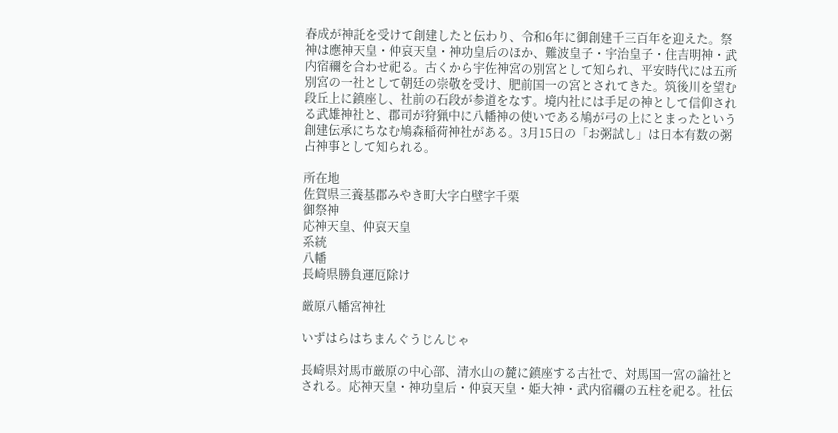春成が神託を受けて創建したと伝わり、令和6年に御創建千三百年を迎えた。祭神は應神天皇・仲哀天皇・神功皇后のほか、難波皇子・宇治皇子・住吉明神・武内宿禰を合わせ祀る。古くから宇佐神宮の別宮として知られ、平安時代には五所別宮の一社として朝廷の崇敬を受け、肥前国一の宮とされてきた。筑後川を望む段丘上に鎮座し、社前の石段が参道をなす。境内社には手足の神として信仰される武雄神社と、郡司が狩猟中に八幡神の使いである鳩が弓の上にとまったという創建伝承にちなむ鳩森稲荷神社がある。3月15日の「お粥試し」は日本有数の粥占神事として知られる。

所在地
佐賀県三養基郡みやき町大字白壁字千栗
御祭神
応神天皇、仲哀天皇
系統
八幡
長崎県勝負運厄除け

厳原八幡宮神社

いずはらはちまんぐうじんじゃ

長崎県対馬市厳原の中心部、清水山の麓に鎮座する古社で、対馬国一宮の論社とされる。応神天皇・神功皇后・仲哀天皇・姫大神・武内宿禰の五柱を祀る。社伝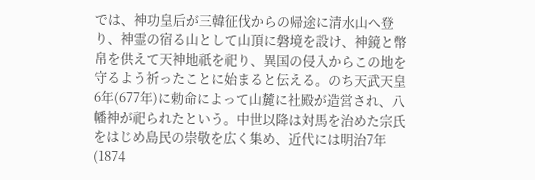では、神功皇后が三韓征伐からの帰途に清水山へ登り、神霊の宿る山として山頂に磐境を設け、神鏡と幣帛を供えて天神地祇を祀り、異国の侵入からこの地を守るよう祈ったことに始まると伝える。のち天武天皇6年(677年)に勅命によって山麓に社殿が造営され、八幡神が祀られたという。中世以降は対馬を治めた宗氏をはじめ島民の崇敬を広く集め、近代には明治7年(1874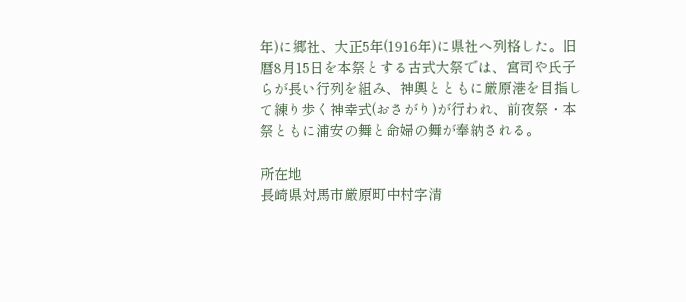年)に郷社、大正5年(1916年)に県社へ列格した。旧暦8月15日を本祭とする古式大祭では、宮司や氏子らが長い行列を組み、神輿とともに厳原港を目指して練り歩く神幸式(おさがり)が行われ、前夜祭・本祭ともに浦安の舞と命婦の舞が奉納される。

所在地
長崎県対馬市厳原町中村字清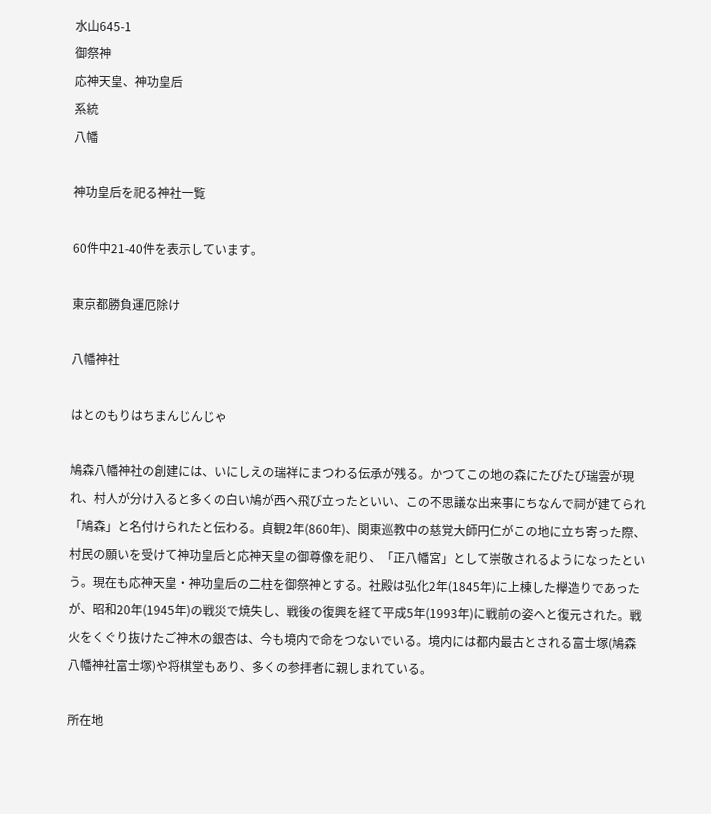水山645-1
御祭神
応神天皇、神功皇后
系統
八幡

神功皇后を祀る神社一覧

60件中21-40件を表示しています。

東京都勝負運厄除け

八幡神社

はとのもりはちまんじんじゃ

鳩森八幡神社の創建には、いにしえの瑞祥にまつわる伝承が残る。かつてこの地の森にたびたび瑞雲が現れ、村人が分け入ると多くの白い鳩が西へ飛び立ったといい、この不思議な出来事にちなんで祠が建てられ「鳩森」と名付けられたと伝わる。貞観2年(860年)、関東巡教中の慈覚大師円仁がこの地に立ち寄った際、村民の願いを受けて神功皇后と応神天皇の御尊像を祀り、「正八幡宮」として崇敬されるようになったという。現在も応神天皇・神功皇后の二柱を御祭神とする。社殿は弘化2年(1845年)に上棟した欅造りであったが、昭和20年(1945年)の戦災で焼失し、戦後の復興を経て平成5年(1993年)に戦前の姿へと復元された。戦火をくぐり抜けたご神木の銀杏は、今も境内で命をつないでいる。境内には都内最古とされる富士塚(鳩森八幡神社富士塚)や将棋堂もあり、多くの参拝者に親しまれている。

所在地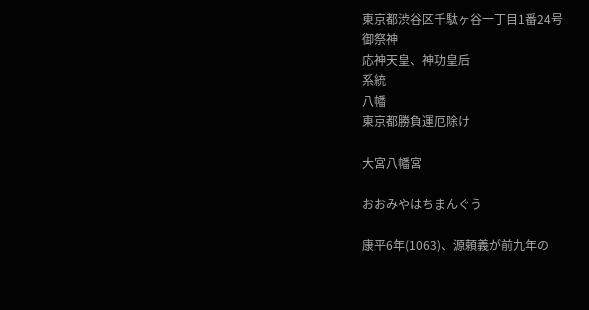東京都渋谷区千駄ヶ谷一丁目1番24号
御祭神
応神天皇、神功皇后
系統
八幡
東京都勝負運厄除け

大宮八幡宮

おおみやはちまんぐう

康平6年(1063)、源頼義が前九年の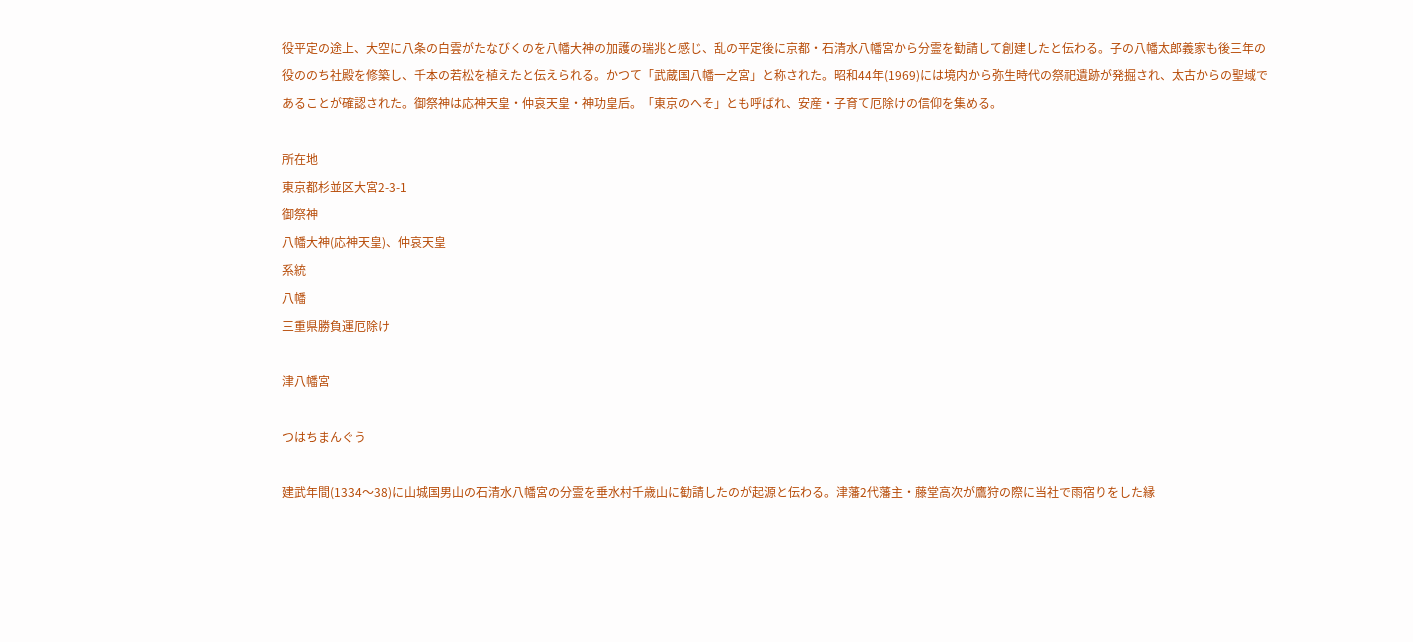役平定の途上、大空に八条の白雲がたなびくのを八幡大神の加護の瑞兆と感じ、乱の平定後に京都・石清水八幡宮から分霊を勧請して創建したと伝わる。子の八幡太郎義家も後三年の役ののち社殿を修築し、千本の若松を植えたと伝えられる。かつて「武蔵国八幡一之宮」と称された。昭和44年(1969)には境内から弥生時代の祭祀遺跡が発掘され、太古からの聖域であることが確認された。御祭神は応神天皇・仲哀天皇・神功皇后。「東京のへそ」とも呼ばれ、安産・子育て厄除けの信仰を集める。

所在地
東京都杉並区大宮2-3-1
御祭神
八幡大神(応神天皇)、仲哀天皇
系統
八幡
三重県勝負運厄除け

津八幡宮

つはちまんぐう

建武年間(1334〜38)に山城国男山の石清水八幡宮の分霊を垂水村千歳山に勧請したのが起源と伝わる。津藩2代藩主・藤堂高次が鷹狩の際に当社で雨宿りをした縁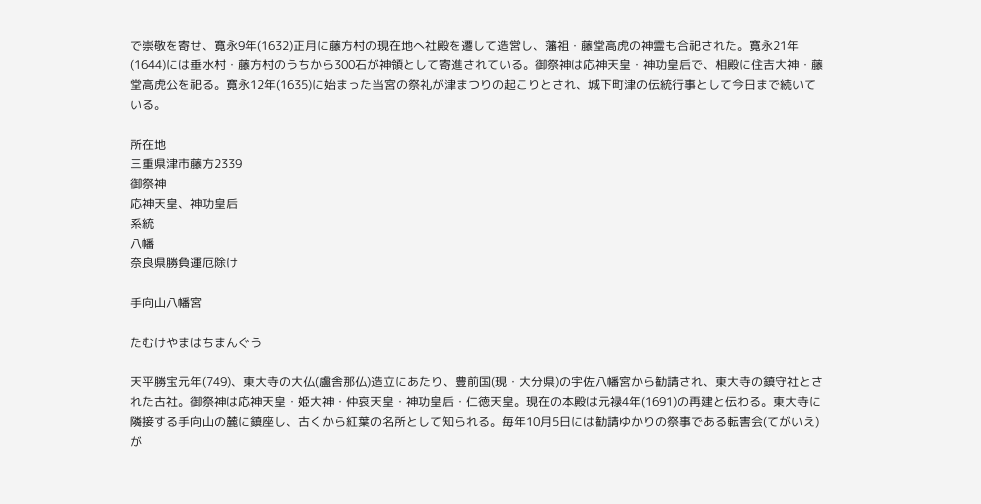で崇敬を寄せ、寛永9年(1632)正月に藤方村の現在地へ社殿を遷して造営し、藩祖・藤堂高虎の神霊も合祀された。寛永21年(1644)には垂水村・藤方村のうちから300石が神領として寄進されている。御祭神は応神天皇・神功皇后で、相殿に住吉大神・藤堂高虎公を祀る。寛永12年(1635)に始まった当宮の祭礼が津まつりの起こりとされ、城下町津の伝統行事として今日まで続いている。

所在地
三重県津市藤方2339
御祭神
応神天皇、神功皇后
系統
八幡
奈良県勝負運厄除け

手向山八幡宮

たむけやまはちまんぐう

天平勝宝元年(749)、東大寺の大仏(盧舎那仏)造立にあたり、豊前国(現・大分県)の宇佐八幡宮から勧請され、東大寺の鎮守社とされた古社。御祭神は応神天皇・姫大神・仲哀天皇・神功皇后・仁徳天皇。現在の本殿は元禄4年(1691)の再建と伝わる。東大寺に隣接する手向山の麓に鎮座し、古くから紅葉の名所として知られる。毎年10月5日には勧請ゆかりの祭事である転害会(てがいえ)が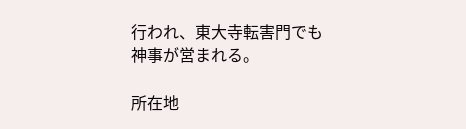行われ、東大寺転害門でも神事が営まれる。

所在地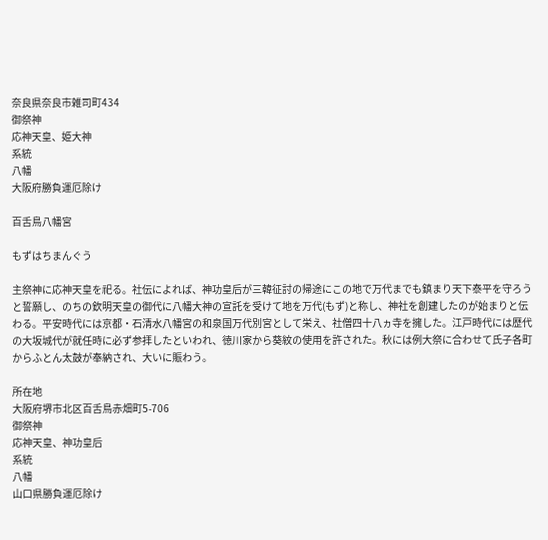奈良県奈良市雑司町434
御祭神
応神天皇、姫大神
系統
八幡
大阪府勝負運厄除け

百舌鳥八幡宮

もずはちまんぐう

主祭神に応神天皇を祀る。社伝によれば、神功皇后が三韓征討の帰途にこの地で万代までも鎮まり天下泰平を守ろうと誓願し、のちの欽明天皇の御代に八幡大神の宣託を受けて地を万代(もず)と称し、神社を創建したのが始まりと伝わる。平安時代には京都・石清水八幡宮の和泉国万代別宮として栄え、社僧四十八ヵ寺を擁した。江戸時代には歴代の大坂城代が就任時に必ず参拝したといわれ、徳川家から葵紋の使用を許された。秋には例大祭に合わせて氏子各町からふとん太鼓が奉納され、大いに賑わう。

所在地
大阪府堺市北区百舌鳥赤畑町5-706
御祭神
応神天皇、神功皇后
系統
八幡
山口県勝負運厄除け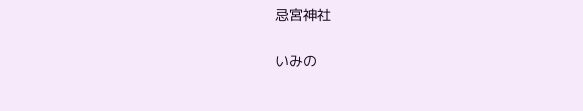忌宮神社

いみの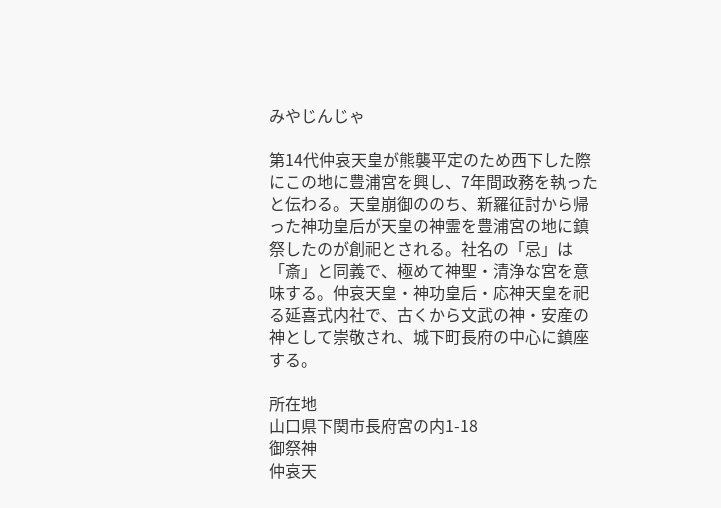みやじんじゃ

第14代仲哀天皇が熊襲平定のため西下した際にこの地に豊浦宮を興し、7年間政務を執ったと伝わる。天皇崩御ののち、新羅征討から帰った神功皇后が天皇の神霊を豊浦宮の地に鎮祭したのが創祀とされる。社名の「忌」は「斎」と同義で、極めて神聖・清浄な宮を意味する。仲哀天皇・神功皇后・応神天皇を祀る延喜式内社で、古くから文武の神・安産の神として崇敬され、城下町長府の中心に鎮座する。

所在地
山口県下関市長府宮の内1-18
御祭神
仲哀天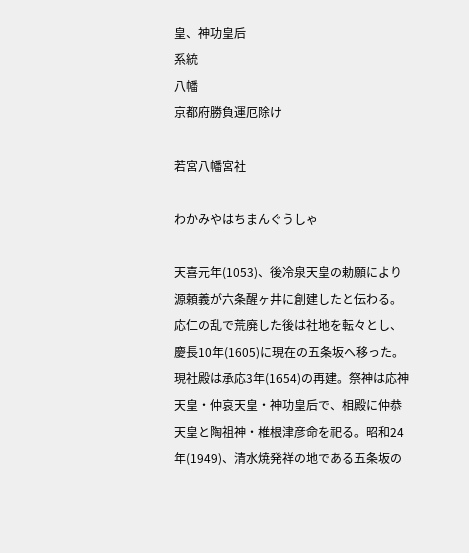皇、神功皇后
系統
八幡
京都府勝負運厄除け

若宮八幡宮社

わかみやはちまんぐうしゃ

天喜元年(1053)、後冷泉天皇の勅願により源頼義が六条醒ヶ井に創建したと伝わる。応仁の乱で荒廃した後は社地を転々とし、慶長10年(1605)に現在の五条坂へ移った。現社殿は承応3年(1654)の再建。祭神は応神天皇・仲哀天皇・神功皇后で、相殿に仲恭天皇と陶祖神・椎根津彦命を祀る。昭和24年(1949)、清水焼発祥の地である五条坂の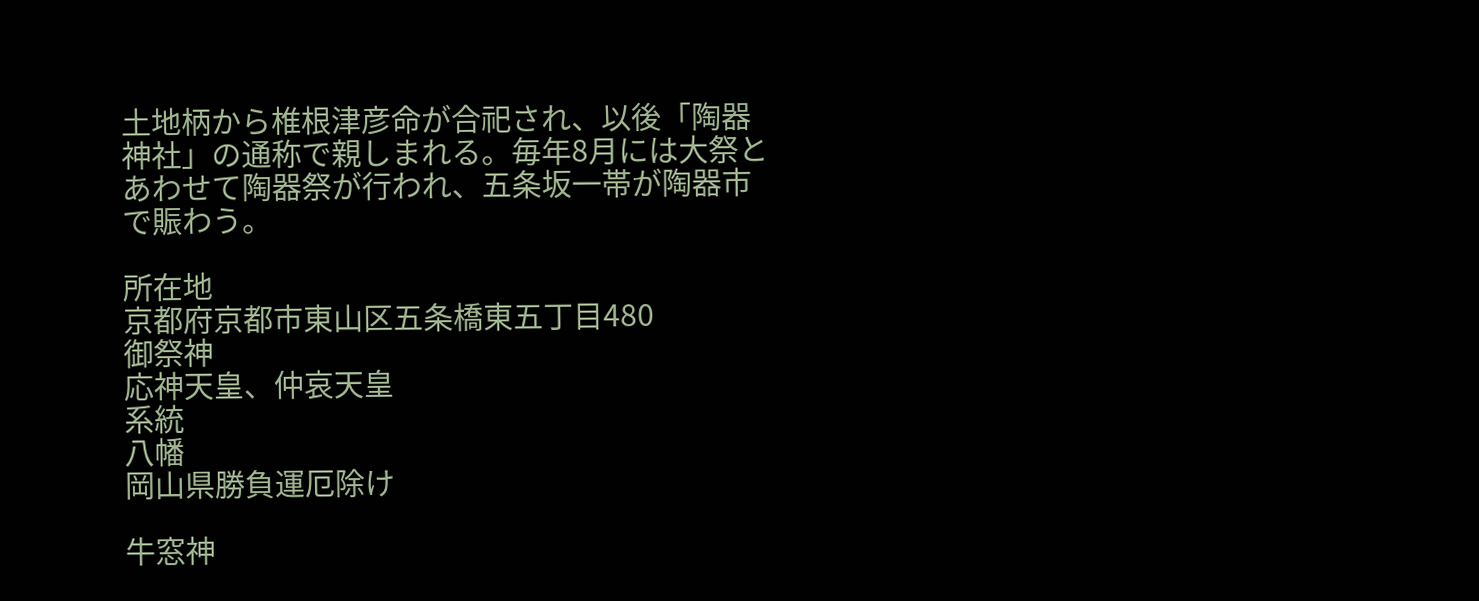土地柄から椎根津彦命が合祀され、以後「陶器神社」の通称で親しまれる。毎年8月には大祭とあわせて陶器祭が行われ、五条坂一帯が陶器市で賑わう。

所在地
京都府京都市東山区五条橋東五丁目480
御祭神
応神天皇、仲哀天皇
系統
八幡
岡山県勝負運厄除け

牛窓神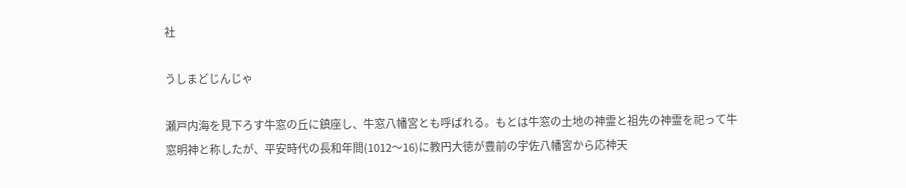社

うしまどじんじゃ

瀬戸内海を見下ろす牛窓の丘に鎮座し、牛窓八幡宮とも呼ばれる。もとは牛窓の土地の神霊と祖先の神霊を祀って牛窓明神と称したが、平安時代の長和年間(1012〜16)に教円大徳が豊前の宇佐八幡宮から応神天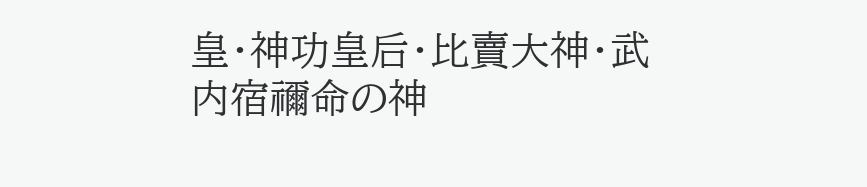皇・神功皇后・比賣大神・武内宿禰命の神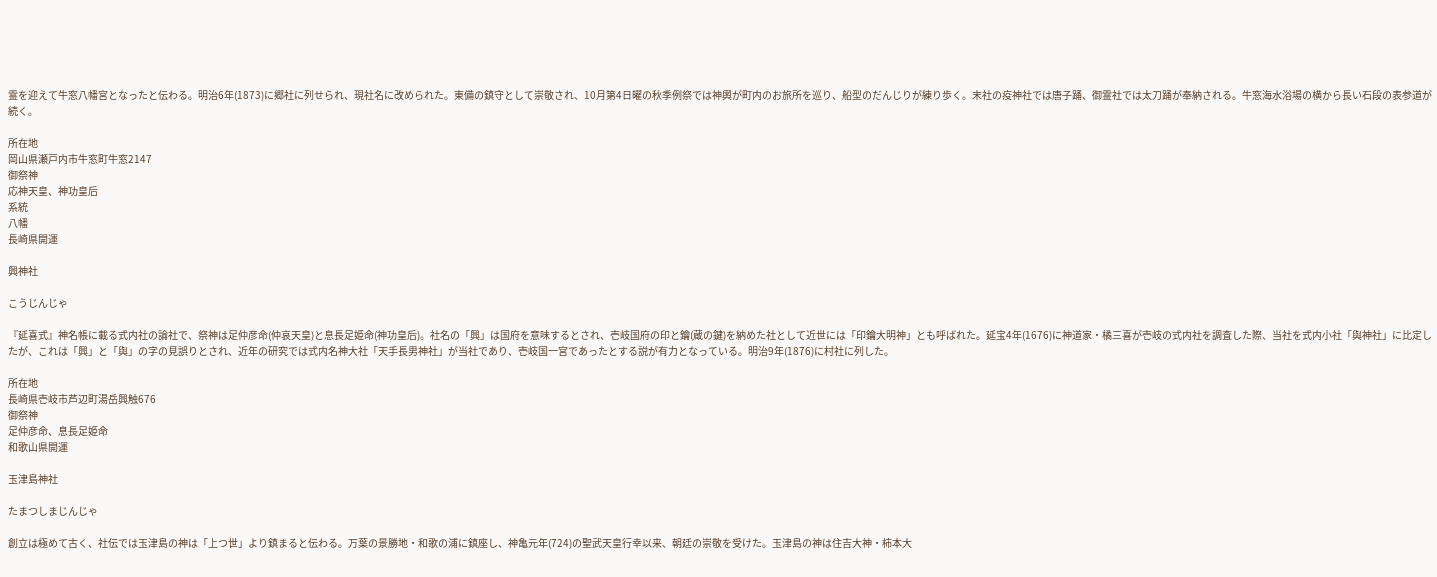霊を迎えて牛窓八幡宮となったと伝わる。明治6年(1873)に郷社に列せられ、現社名に改められた。東備の鎮守として崇敬され、10月第4日曜の秋季例祭では神輿が町内のお旅所を巡り、船型のだんじりが練り歩く。末社の疫神社では唐子踊、御霊社では太刀踊が奉納される。牛窓海水浴場の横から長い石段の表参道が続く。

所在地
岡山県瀬戸内市牛窓町牛窓2147
御祭神
応神天皇、神功皇后
系統
八幡
長崎県開運

興神社

こうじんじゃ

『延喜式』神名帳に載る式内社の論社で、祭神は足仲彦命(仲哀天皇)と息長足姫命(神功皇后)。社名の「興」は国府を意味するとされ、壱岐国府の印と鑰(蔵の鍵)を納めた社として近世には「印鑰大明神」とも呼ばれた。延宝4年(1676)に神道家・橘三喜が壱岐の式内社を調査した際、当社を式内小社「與神社」に比定したが、これは「興」と「與」の字の見誤りとされ、近年の研究では式内名神大社「天手長男神社」が当社であり、壱岐国一宮であったとする説が有力となっている。明治9年(1876)に村社に列した。

所在地
長崎県壱岐市芦辺町湯岳興触676
御祭神
足仲彦命、息長足姫命
和歌山県開運

玉津島神社

たまつしまじんじゃ

創立は極めて古く、社伝では玉津島の神は「上つ世」より鎮まると伝わる。万葉の景勝地・和歌の浦に鎮座し、神亀元年(724)の聖武天皇行幸以来、朝廷の崇敬を受けた。玉津島の神は住吉大神・柿本大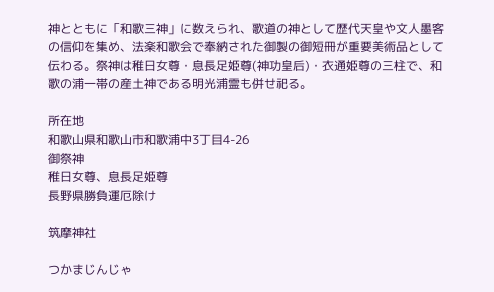神とともに「和歌三神」に数えられ、歌道の神として歴代天皇や文人墨客の信仰を集め、法楽和歌会で奉納された御製の御短冊が重要美術品として伝わる。祭神は稚日女尊・息長足姫尊(神功皇后)・衣通姫尊の三柱で、和歌の浦一帯の産土神である明光浦霊も併せ祀る。

所在地
和歌山県和歌山市和歌浦中3丁目4-26
御祭神
稚日女尊、息長足姫尊
長野県勝負運厄除け

筑摩神社

つかまじんじゃ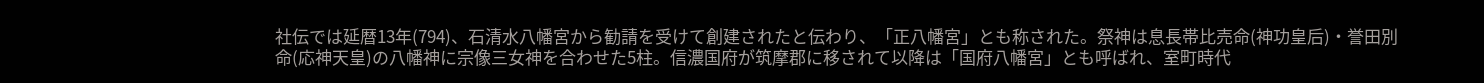社伝では延暦13年(794)、石清水八幡宮から勧請を受けて創建されたと伝わり、「正八幡宮」とも称された。祭神は息長帯比売命(神功皇后)・誉田別命(応神天皇)の八幡神に宗像三女神を合わせた5柱。信濃国府が筑摩郡に移されて以降は「国府八幡宮」とも呼ばれ、室町時代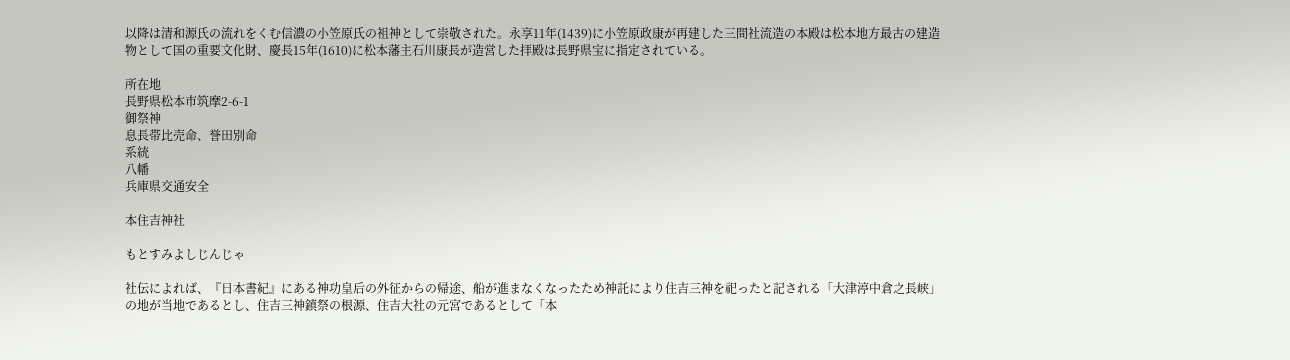以降は清和源氏の流れをくむ信濃の小笠原氏の祖神として崇敬された。永享11年(1439)に小笠原政康が再建した三間社流造の本殿は松本地方最古の建造物として国の重要文化財、慶長15年(1610)に松本藩主石川康長が造営した拝殿は長野県宝に指定されている。

所在地
長野県松本市筑摩2-6-1
御祭神
息長帯比売命、誉田別命
系統
八幡
兵庫県交通安全

本住吉神社

もとすみよしじんじゃ

社伝によれば、『日本書紀』にある神功皇后の外征からの帰途、船が進まなくなったため神託により住吉三神を祀ったと記される「大津渟中倉之長峡」の地が当地であるとし、住吉三神鎮祭の根源、住吉大社の元宮であるとして「本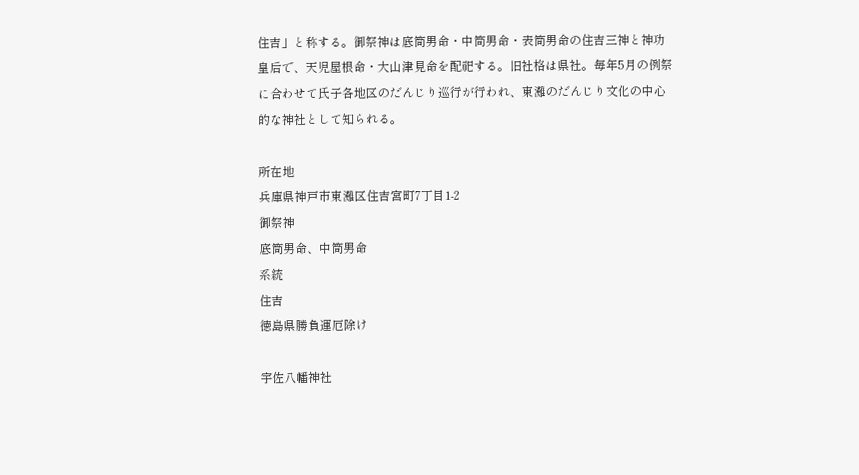住吉」と称する。御祭神は底筒男命・中筒男命・表筒男命の住吉三神と神功皇后で、天児屋根命・大山津見命を配祀する。旧社格は県社。毎年5月の例祭に合わせて氏子各地区のだんじり巡行が行われ、東灘のだんじり文化の中心的な神社として知られる。

所在地
兵庫県神戸市東灘区住吉宮町7丁目1-2
御祭神
底筒男命、中筒男命
系統
住吉
徳島県勝負運厄除け

宇佐八幡神社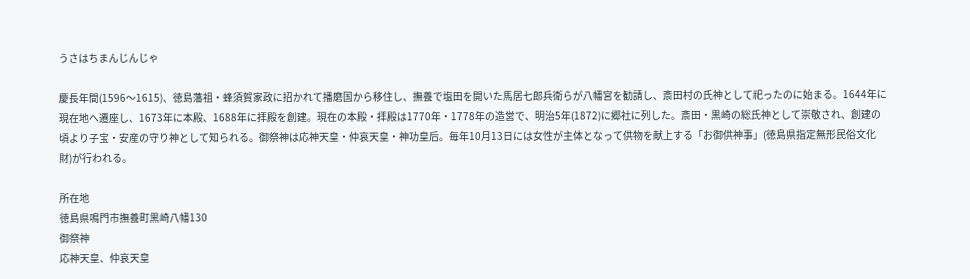うさはちまんじんじゃ

慶長年間(1596〜1615)、徳島藩祖・蜂須賀家政に招かれて播磨国から移住し、撫養で塩田を開いた馬居七郎兵衛らが八幡宮を勧請し、斎田村の氏神として祀ったのに始まる。1644年に現在地へ遷座し、1673年に本殿、1688年に拝殿を創建。現在の本殿・拝殿は1770年・1778年の造営で、明治5年(1872)に郷社に列した。斎田・黒崎の総氏神として崇敬され、創建の頃より子宝・安産の守り神として知られる。御祭神は応神天皇・仲哀天皇・神功皇后。毎年10月13日には女性が主体となって供物を献上する「お御供神事」(徳島県指定無形民俗文化財)が行われる。

所在地
徳島県鳴門市撫養町黒崎八幡130
御祭神
応神天皇、仲哀天皇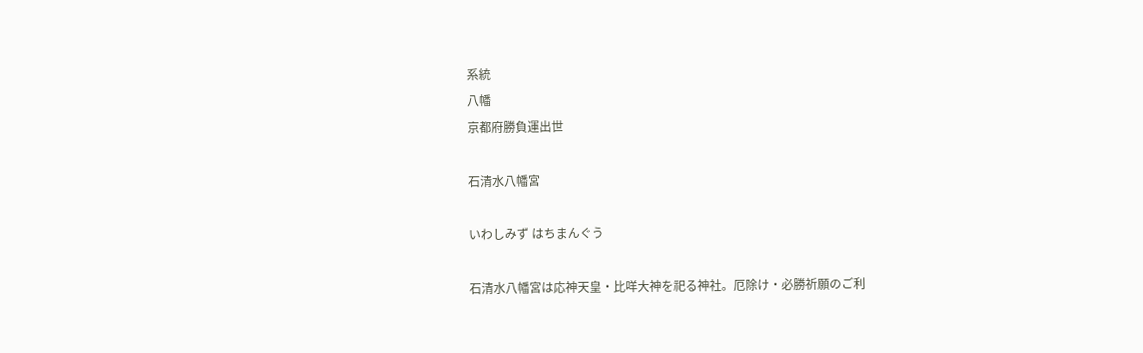系統
八幡
京都府勝負運出世

石清水八幡宮

いわしみず はちまんぐう

石清水八幡宮は応神天皇・比咩大神を祀る神社。厄除け・必勝祈願のご利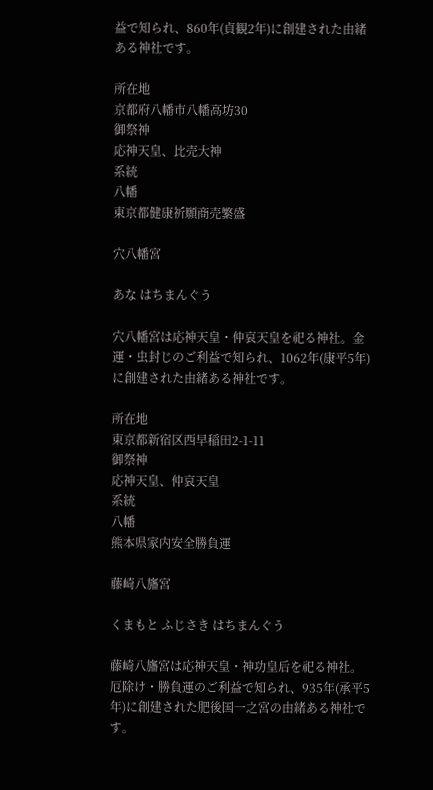益で知られ、860年(貞観2年)に創建された由緒ある神社です。

所在地
京都府八幡市八幡高坊30
御祭神
応神天皇、比売大神
系統
八幡
東京都健康祈願商売繁盛

穴八幡宮

あな はちまんぐう

穴八幡宮は応神天皇・仲哀天皇を祀る神社。金運・虫封じのご利益で知られ、1062年(康平5年)に創建された由緒ある神社です。

所在地
東京都新宿区西早稲田2-1-11
御祭神
応神天皇、仲哀天皇
系統
八幡
熊本県家内安全勝負運

藤崎八旛宮

くまもと ふじさき はちまんぐう

藤崎八旛宮は応神天皇・神功皇后を祀る神社。厄除け・勝負運のご利益で知られ、935年(承平5年)に創建された肥後国一之宮の由緒ある神社です。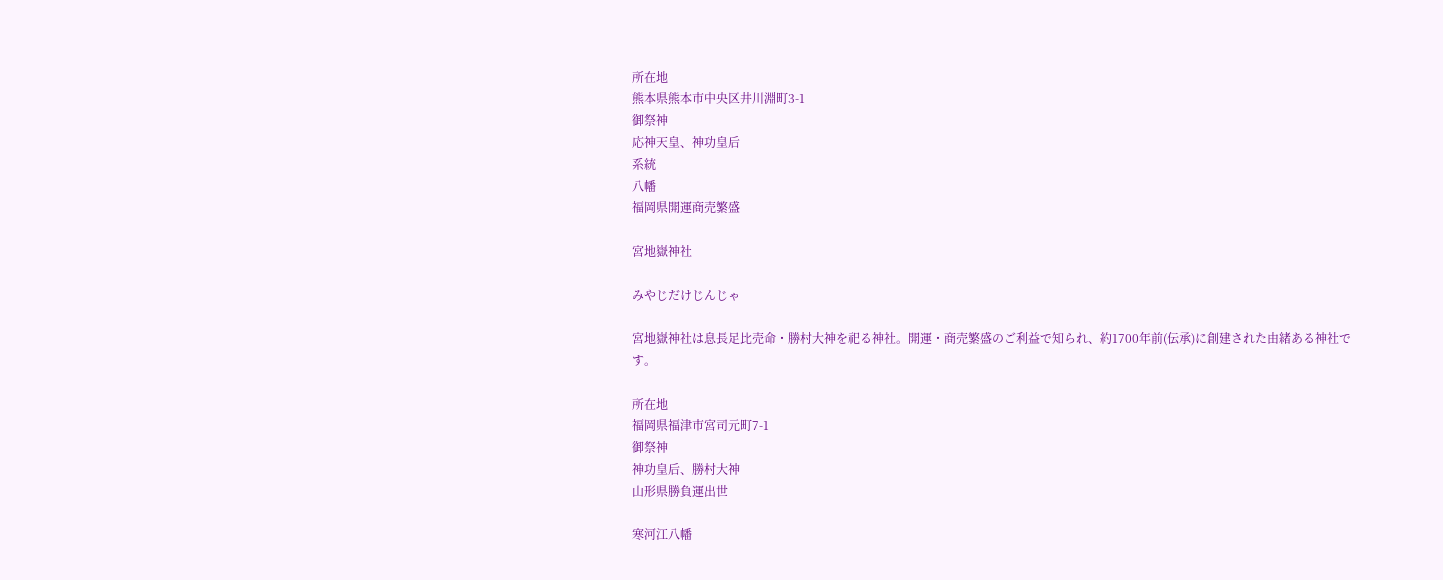所在地
熊本県熊本市中央区井川淵町3-1
御祭神
応神天皇、神功皇后
系統
八幡
福岡県開運商売繁盛

宮地嶽神社

みやじだけじんじゃ

宮地嶽神社は息長足比売命・勝村大神を祀る神社。開運・商売繁盛のご利益で知られ、約1700年前(伝承)に創建された由緒ある神社です。

所在地
福岡県福津市宮司元町7-1
御祭神
神功皇后、勝村大神
山形県勝負運出世

寒河江八幡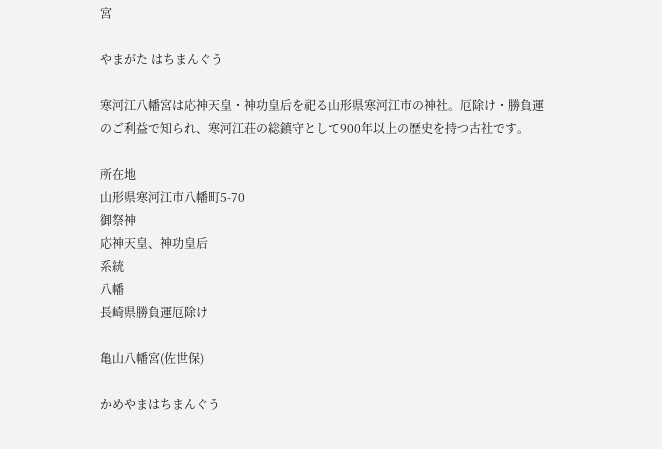宮

やまがた はちまんぐう

寒河江八幡宮は応神天皇・神功皇后を祀る山形県寒河江市の神社。厄除け・勝負運のご利益で知られ、寒河江荘の総鎮守として900年以上の歴史を持つ古社です。

所在地
山形県寒河江市八幡町5-70
御祭神
応神天皇、神功皇后
系統
八幡
長崎県勝負運厄除け

亀山八幡宮(佐世保)

かめやまはちまんぐう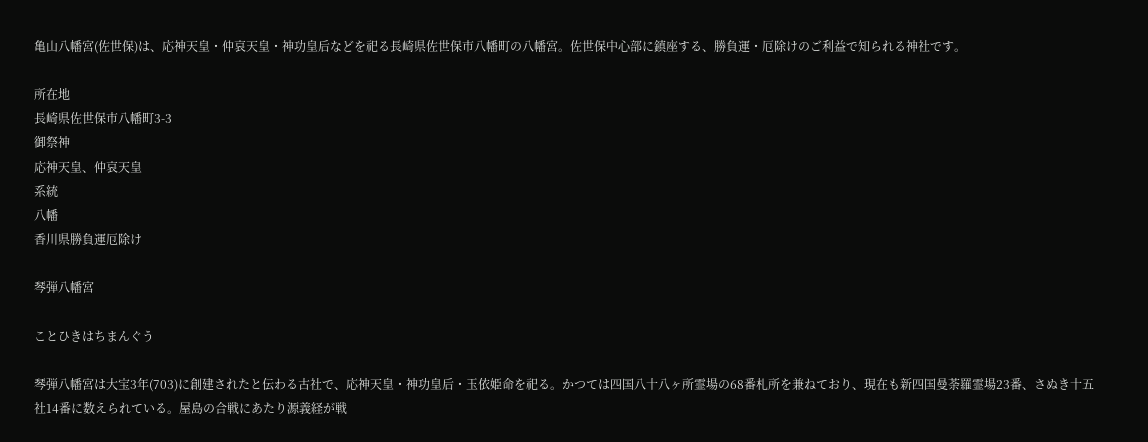亀山八幡宮(佐世保)は、応神天皇・仲哀天皇・神功皇后などを祀る長崎県佐世保市八幡町の八幡宮。佐世保中心部に鎮座する、勝負運・厄除けのご利益で知られる神社です。

所在地
長崎県佐世保市八幡町3-3
御祭神
応神天皇、仲哀天皇
系統
八幡
香川県勝負運厄除け

琴弾八幡宮

ことひきはちまんぐう

琴弾八幡宮は大宝3年(703)に創建されたと伝わる古社で、応神天皇・神功皇后・玉依姫命を祀る。かつては四国八十八ヶ所霊場の68番札所を兼ねており、現在も新四国曼荼羅霊場23番、さぬき十五社14番に数えられている。屋島の合戦にあたり源義経が戦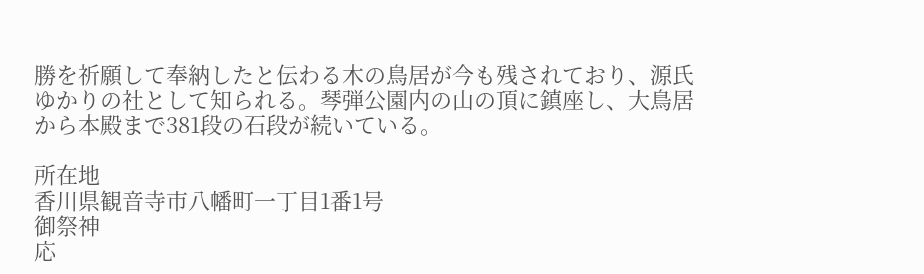勝を祈願して奉納したと伝わる木の鳥居が今も残されており、源氏ゆかりの社として知られる。琴弾公園内の山の頂に鎮座し、大鳥居から本殿まで381段の石段が続いている。

所在地
香川県観音寺市八幡町一丁目1番1号
御祭神
応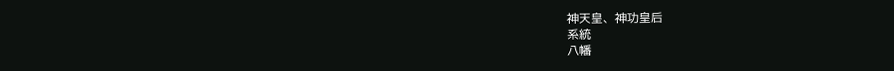神天皇、神功皇后
系統
八幡